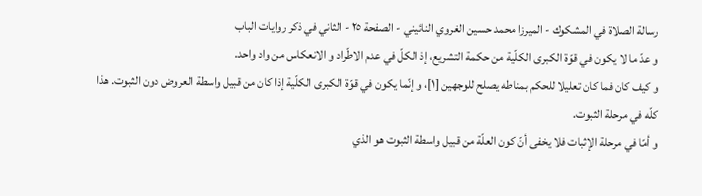رسالة الصلاة في المشكوك - الميرزا محمد حسين الغروي النائيني - الصفحة ٢٥ - الثاني في ذكر روايات الباب
و عدّ ما لا يكون في قوّة الكبرى الكلّية من حكمة التشريع، إذ الكلّ في عدم الاطّراد و الانعكاس من واد واحد.
و كيف كان فما كان تعليلا للحكم بمناطه يصلح للوجهين [١]، و إنّما يكون في قوّة الكبرى الكلّية إذا كان من قبيل واسطة العروض دون الثبوت. هذا كلّه في مرحلة الثبوت.
و أمّا في مرحلة الإثبات فلا يخفى أنّ كون العلّة من قبيل واسطة الثبوت هو الذي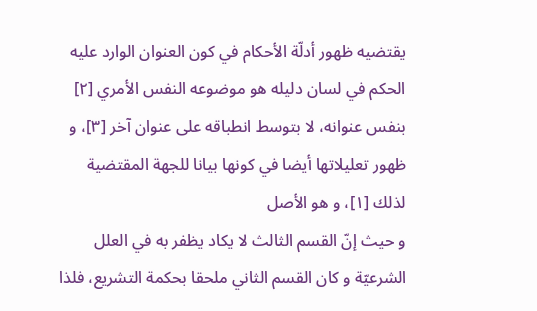يقتضيه ظهور أدلّة الأحكام في كون العنوان الوارد عليه الحكم في لسان دليله هو موضوعه النفس الأمري [٢] بنفس عنوانه، لا بتوسط انطباقه على عنوان آخر [٣]، و ظهور تعليلاتها أيضا في كونها بيانا للجهة المقتضية لذلك [١]، و هو الأصل
و حيث إنّ القسم الثالث لا يكاد يظفر به في العلل الشرعيّة و كان القسم الثاني ملحقا بحكمة التشريع، فلذا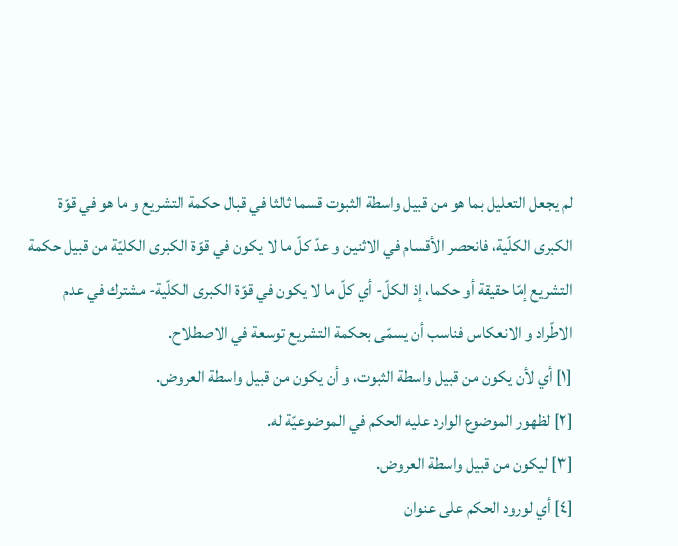لم يجعل التعليل بما هو من قبيل واسطة الثبوت قسما ثالثا في قبال حكمة التشريع و ما هو في قوّة الكبرى الكلّية، فانحصر الأقسام في الاثنين و عدّ كلّ ما لا يكون في قوّة الكبرى الكليّة من قبيل حكمة التشريع إمّا حقيقة أو حكما، إذ الكلّ- أي كلّ ما لا يكون في قوّة الكبرى الكلّية- مشترك في عدم الاطّراد و الانعكاس فناسب أن يسمّى بحكمة التشريع توسعة في الاصطلاح.
[١] أي لأن يكون من قبيل واسطة الثبوت، و أن يكون من قبيل واسطة العروض.
[٢] لظهور الموضوع الوارد عليه الحكم في الموضوعيّة له.
[٣] ليكون من قبيل واسطة العروض.
[٤] أي لورود الحكم على عنوان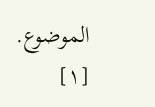الموضوع.
[١]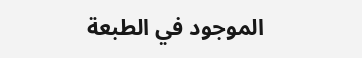الموجود في الطبعة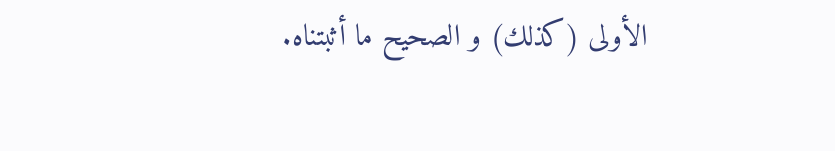الأولى (كذلك) و الصحيح ما أثبتناه.